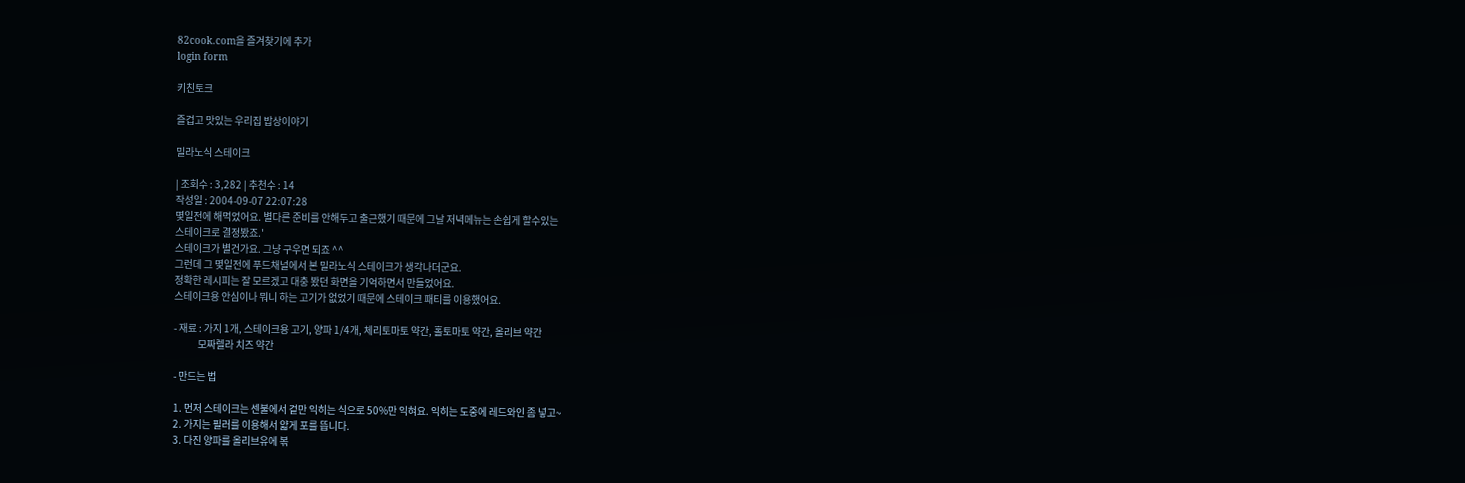82cook.com을 즐겨찾기에 추가
login form

키친토크

즐겁고 맛있는 우리집 밥상이야기

밀라노식 스테이크

| 조회수 : 3,282 | 추천수 : 14
작성일 : 2004-09-07 22:07:28
몇일전에 해먹었어요. 별다른 준비를 안해두고 출근했기 때문에 그날 저녁메뉴는 손쉽게 할수있는
스테이크로 결정봤죠.'
스테이크가 별건가요. 그냥 구우면 되죠 ^^
그런데 그 몇일전에 푸드채널에서 본 밀라노식 스테이크가 생각나더군요.
정확한 레시피는 잘 모르겠고 대충 봤던 화면을 기억하면서 만들었어요.
스테이크용 안심이나 뭐니 하는 고기가 없었기 때문에 스테이크 패티를 이용했어요.

- 재료 : 가지 1개, 스테이크용 고기, 양파 1/4개, 체리토마토 약간, 홀토마토 약간, 올리브 약간
            모짜렐라 치즈 약간

- 만드는 법

1. 먼저 스테이크는 센불에서 겉만 익히는 식으로 50%만 익혀요. 익히는 도중에 레드와인 좀 넣고~
2. 가지는 필러를 이용해서 얇게 포를 뜹니다.
3. 다진 양파를 올리브유에 볶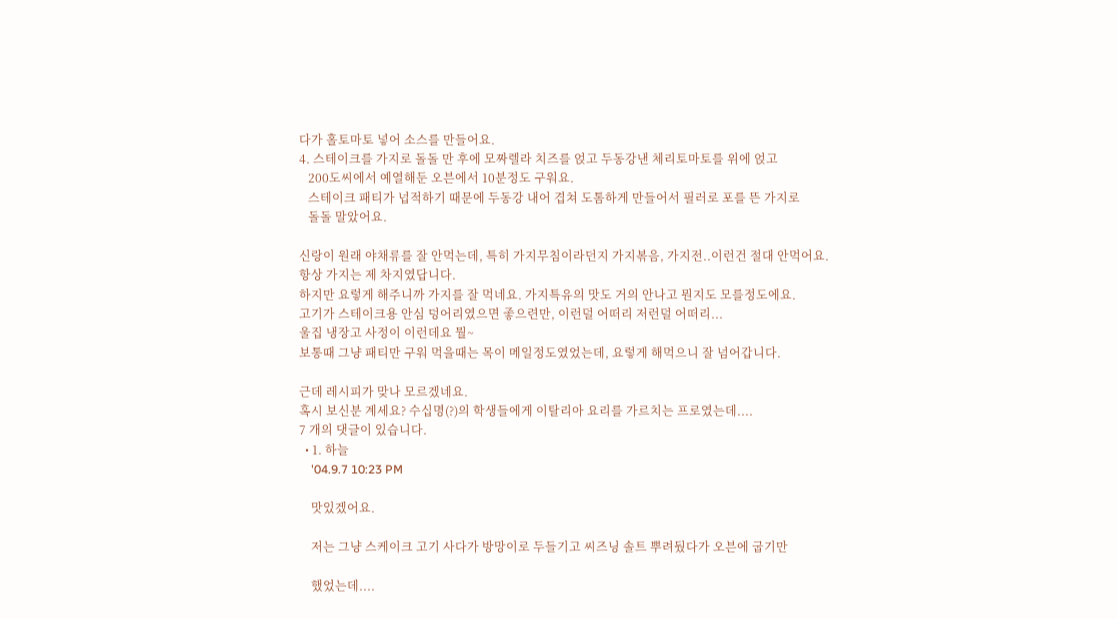다가 홀토마토 넣어 소스를 만들어요.
4. 스테이크를 가지로 돌돌 만 후에 모짜렐라 치즈를 얹고 두동강낸 체리토마토를 위에 얹고
   200도씨에서 예열해둔 오븐에서 10분정도 구워요.
   스테이크 패티가 넙적하기 때문에 두동강 내어 겹쳐 도톰하게 만들어서 필러로 포를 뜬 가지로
   돌돌 말았어요.

신랑이 원래 야채류를 잘 안먹는데, 특히 가지무침이라던지 가지볶음, 가지전..이런건 절대 안먹어요.
항상 가지는 제 차지였답니다.
하지만 요렇게 해주니까 가지를 잘 먹네요. 가지특유의 맛도 거의 안나고 뭔지도 모를정도에요.
고기가 스테이크용 안심 덩어리였으면 좋으련만, 이런덜 어떠리 저런덜 어떠리...
울집 냉장고 사정이 이런데요 뭘~
보통때 그냥 패티만 구워 먹을때는 목이 메일정도였었는데, 요렇게 해먹으니 잘 넘어갑니다.

근데 레시피가 맞나 모르겠네요.
혹시 보신분 계세요? 수십명(?)의 학생들에게 이탈리아 요리를 가르치는 프로였는데....
7 개의 댓글이 있습니다.
  • 1. 하늘
    '04.9.7 10:23 PM

    맛있겠어요.

    저는 그냥 스케이크 고기 사다가 방망이로 두들기고 씨즈닝 솔트 뿌려뒀다가 오븐에 굽기만

    했었는데....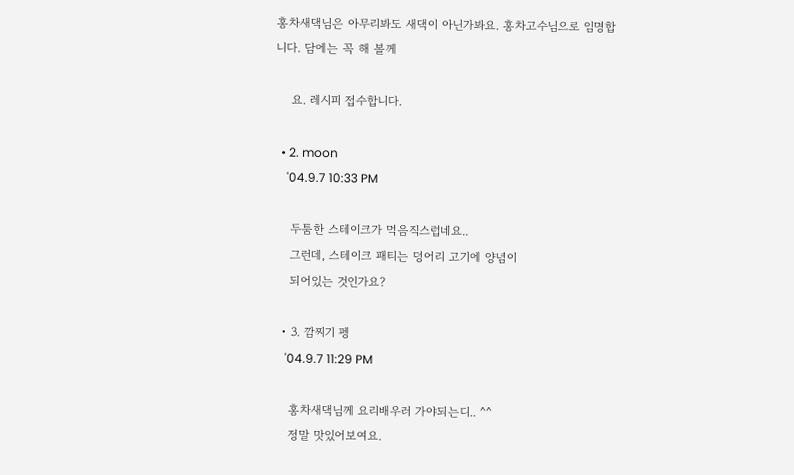홍차새댁님은 아무리봐도 새댁이 아닌가봐요. 홍차고수님으로 임명합니다. 담에는 꼭 해 볼께

    요. 레시피 접수합니다.

  • 2. moon
    '04.9.7 10:33 PM

    두툼한 스테이크가 먹음직스럽네요..
    그런데, 스테이크 패티는 덩어리 고기에 양념이
    되어있는 것인가요?

  • 3. 깜찌기 펭
    '04.9.7 11:29 PM

    홍차새댁님께 요리배우러 가야되는디.. ^^
    정말 맛있어보여요.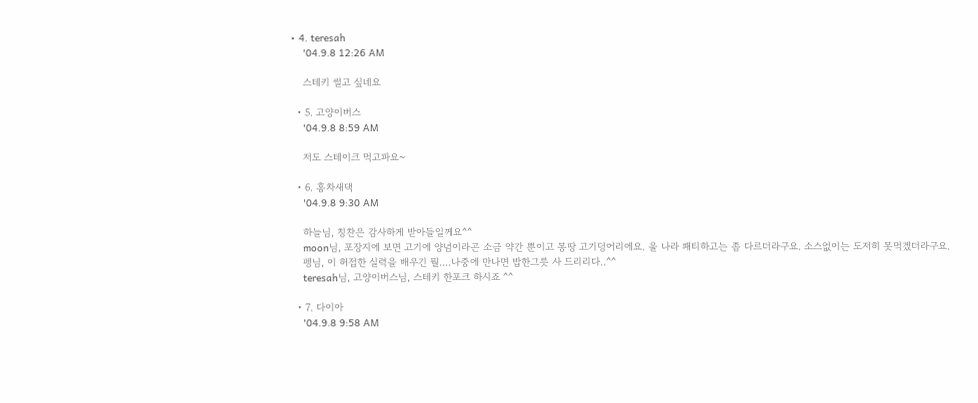• 4. teresah
    '04.9.8 12:26 AM

    스테키 썰고 싶네요

  • 5. 고양이버스
    '04.9.8 8:59 AM

    저도 스테이크 먹고파요~

  • 6. 홍차새댁
    '04.9.8 9:30 AM

    하늘님, 칭찬은 감사하게 받아들일께요^^
    moon님, 포장지에 보면 고기에 양념이라곤 소금 약간 뿐이고 몽땅 고기덩어리에요. 울 나라 패티하고는 좀 다르더라구요. 소스없이는 도저히 못먹겠더라구요.
    펭님, 이 허접한 실력을 배우긴 뭘....나중에 만나면 밥한그릇 사 드리리다..^^
    teresah님, 고양이버스님, 스테키 한포크 하시죠 ^^

  • 7. 다이아
    '04.9.8 9:58 AM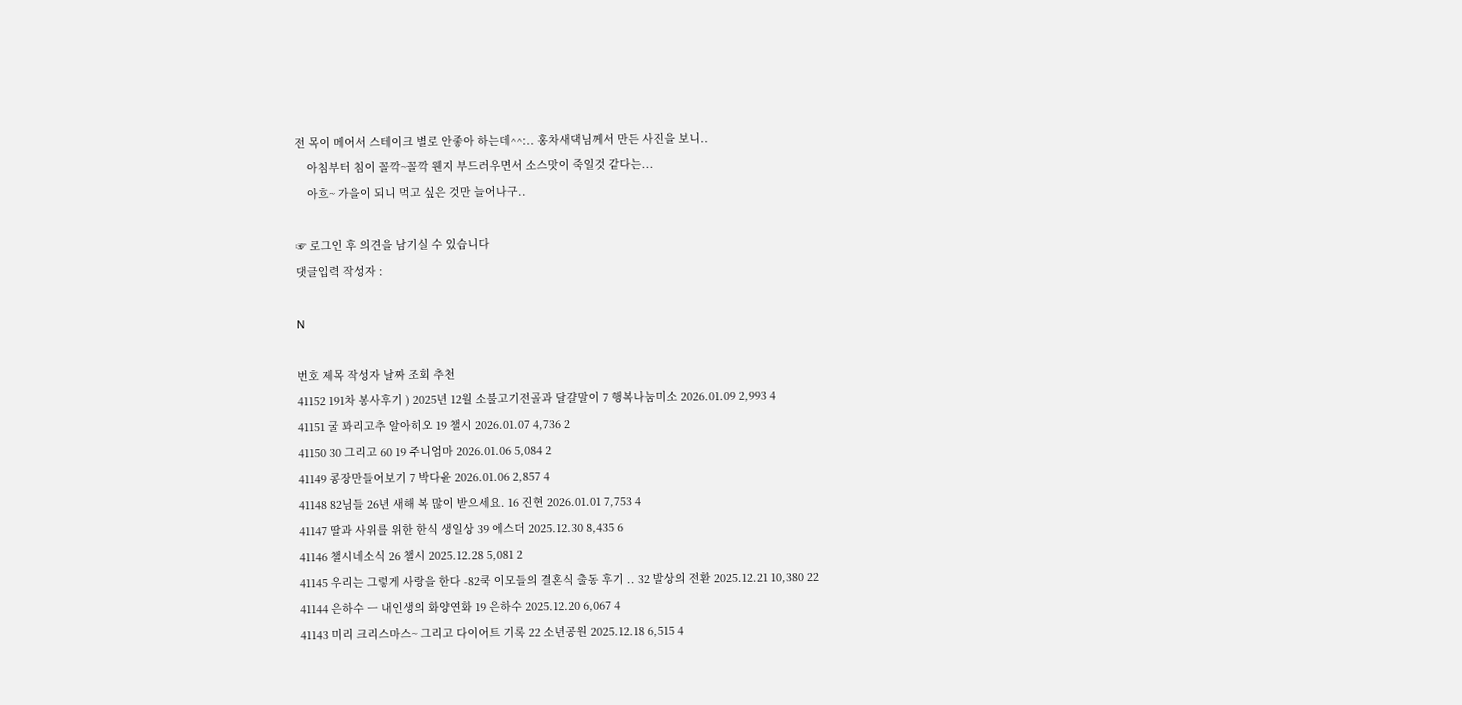전 목이 메어서 스테이크 별로 안좋아 하는데^^:.. 홍차새댁님께서 만든 사진을 보니..
    아침부터 침이 꼴깍~꼴깍 웬지 부드러우면서 소스맛이 죽일것 같다는...
    아흐~ 가을이 되니 먹고 싶은 것만 늘어나구..

☞ 로그인 후 의견을 남기실 수 있습니다
댓글입력 작성자 :

N

번호 제목 작성자 날짜 조회 추천
41152 191차 봉사후기 ) 2025년 12월 소불고기전골과 달걀말이 7 행복나눔미소 2026.01.09 2,993 4
41151 굴 꽈리고추 알아히오 19 챌시 2026.01.07 4,736 2
41150 30 그리고 60 19 주니엄마 2026.01.06 5,084 2
41149 콩장만들어보기 7 박다윤 2026.01.06 2,857 4
41148 82님들 26년 새해 복 많이 받으세요. 16 진현 2026.01.01 7,753 4
41147 딸과 사위를 위한 한식 생일상 39 에스더 2025.12.30 8,435 6
41146 챌시네소식 26 챌시 2025.12.28 5,081 2
41145 우리는 그렇게 사랑을 한다 -82쿡 이모들의 결혼식 출동 후기 .. 32 발상의 전환 2025.12.21 10,380 22
41144 은하수 ㅡ 내인생의 화양연화 19 은하수 2025.12.20 6,067 4
41143 미리 크리스마스~ 그리고 다이어트 기록 22 소년공원 2025.12.18 6,515 4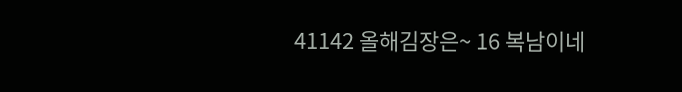41142 올해김장은~ 16 복남이네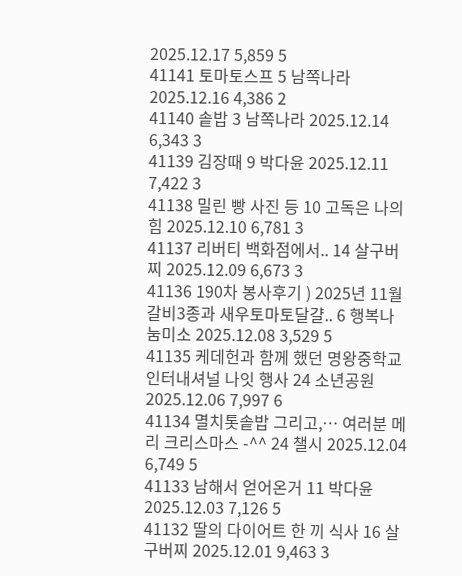2025.12.17 5,859 5
41141 토마토스프 5 남쪽나라 2025.12.16 4,386 2
41140 솥밥 3 남쪽나라 2025.12.14 6,343 3
41139 김장때 9 박다윤 2025.12.11 7,422 3
41138 밀린 빵 사진 등 10 고독은 나의 힘 2025.12.10 6,781 3
41137 리버티 백화점에서.. 14 살구버찌 2025.12.09 6,673 3
41136 190차 봉사후기 ) 2025년 11월 갈비3종과 새우토마토달걀.. 6 행복나눔미소 2025.12.08 3,529 5
41135 케데헌과 함께 했던 명왕중학교 인터내셔널 나잇 행사 24 소년공원 2025.12.06 7,997 6
41134 멸치톳솥밥 그리고,… 여러분 메리 크리스마스 -^^ 24 챌시 2025.12.04 6,749 5
41133 남해서 얻어온거 11 박다윤 2025.12.03 7,126 5
41132 딸의 다이어트 한 끼 식사 16 살구버찌 2025.12.01 9,463 3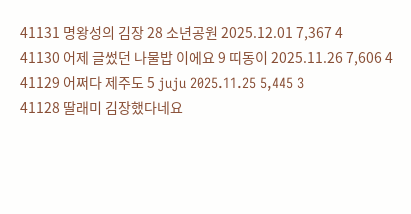41131 명왕성의 김장 28 소년공원 2025.12.01 7,367 4
41130 어제 글썼던 나물밥 이에요 9 띠동이 2025.11.26 7,606 4
41129 어쩌다 제주도 5 juju 2025.11.25 5,445 3
41128 딸래미 김장했다네요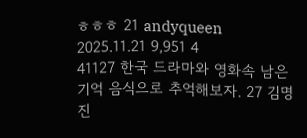ㅎㅎㅎ 21 andyqueen 2025.11.21 9,951 4
41127 한국 드라마와 영화속 남은 기억 음식으로 추억해보자. 27 김명진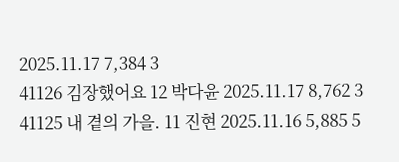2025.11.17 7,384 3
41126 김장했어요 12 박다윤 2025.11.17 8,762 3
41125 내 곁의 가을. 11 진현 2025.11.16 5,885 5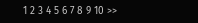1 2 3 4 5 6 7 8 9 10 >>